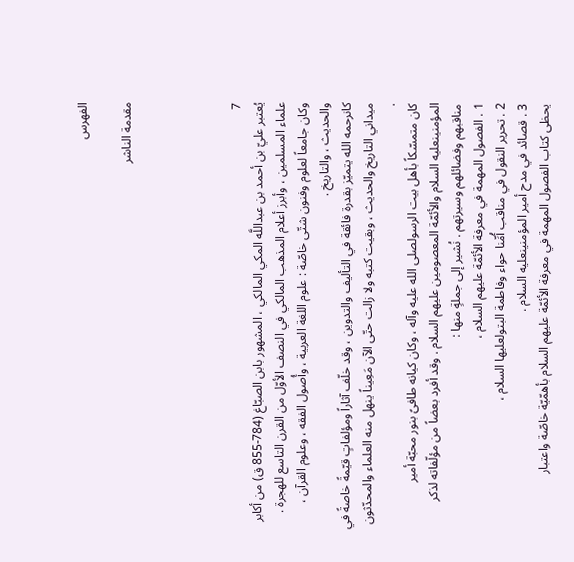الفهرس

مقدمة الناشر




7
يُعتبر عليّ بن أحمد بن عبداللَّه المكي المالكي ، المشهور بابن الصبّاغ (784-855 ق) من أكابر علماء المسلمين ، وأبرز أعلام المذهب المالكي في النصف الأوّل من القرن التاسع للهجرة . وكان جامعاً لعلوم وفنون شتّى خاصّة : علوم اللغة العربية ، وأُصول الفقه ، وعلوم القرآن ، والحديث ، والتاريخ .
كانرحمه الله يتميّز بقدرة فائقة في التأليف والتدوين ، وقد خلّف آثاراً ومؤلفاتٍ قيّمةً خاصةً في ميداني التاريخ والحديث ، وبقيت كتبه ولا زالت حتّى الآن مَعِيناً ينهل منه العلماء والمحدّثون .
كان متمسّكاً بأهل بيت الرسولصلى الله عليه وآله ، وكان كيانه طافىً بنور محبّة أمير المؤمنينعليه السلام والأئمّة المعصومين عليهم السلام . وقد أفرد بعضاً من مؤلّفاته لذكر مناقبهم وفضائلهم وسيرتهم . نُشير إلى جملةٍ منها :
1 . الفصول المهمة في معرفة الأئمّة عليهم السلام ،
2 . تحرير النقول في مناقب أُمِّنا حواء وفاطمة البتولعليها السلام ،
3 . قصائد في مدح أمير المؤمنينعليه السلام .
يحظى كتاب الفصول المهمة في معرفة الأئمّة عليهم السلام بأهمّيّة خاصّة واعتبار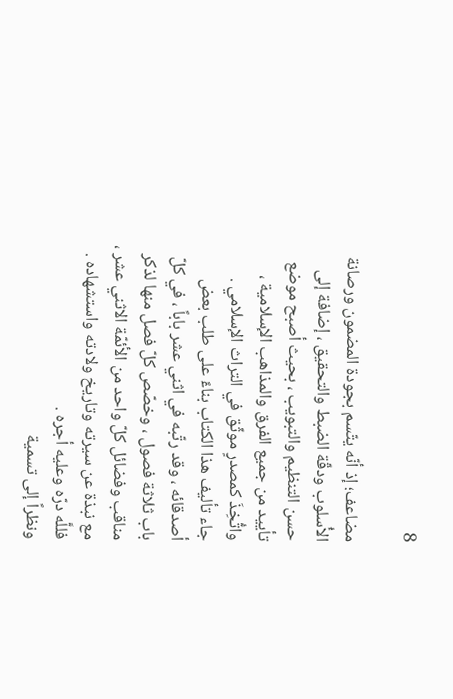8

مضاعف؛ إذ أنّه يتّسم بجودة المضمون ورصانة الأُسلوب ودقّة الضبط والتحقيق ، إضافة إلى حسن التنظيم والتبويب ، بحيث أصبح موضع تأييد من جميع الفرق والمذاهب الإسلامية ، واتُّخِذَ كمصدرٍ موثّق في التراث الإسلامي .
جاء تأليف هذا الكتاب بناءً على طلب بعض أصدقائه ، وقد رتّبه في اثني عشر باباً ، في كلّ باب ثلاثة فصول ، وخصّص كلّ فصل منها لذكر مناقب وفضائل كلّ واحد من الأئمّة الاثني عشر ، مع نبذة عن سيرته وتاريخ ولادته واستشهاده . فللَّه درّه وعليه أجره .
ونظراً إلى تسمية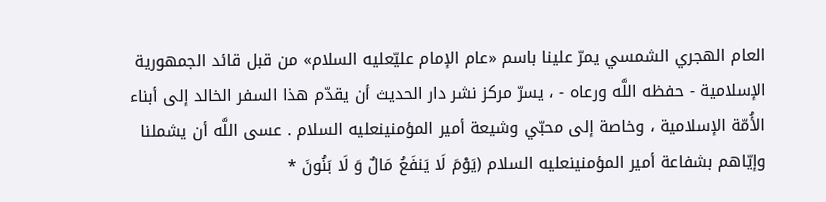العام الهجري الشمسي يمرّ علينا باسم «عام الإمام عليّعليه السلام» من قبل قائد الجمهورية الإسلامية - حفظه اللَّه ورعاه - ، يسرّ مركز نشر دار الحديث أن يقدّم هذا السفر الخالد إلى أبناء الأُمّة الإسلامية ، وخاصة إلى محبّي وشيعة أمير المؤمنينعليه السلام . عسى اللَّه أن يشملنا وإيّاهم بشفاعة أمير المؤمنينعليه السلام (يَوْمَ لَا يَنفَعُ مَالٌ وَ لَا بَنُونَ *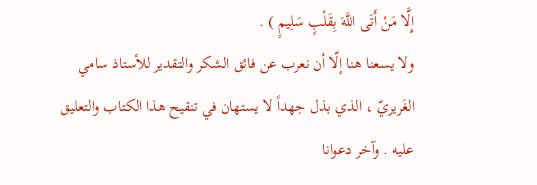إِلَّا مَنْ أَتَى اللَّهَ بِقَلْبٍ سَلِيمٍ ) .
ولا يسعنا هنا إلّا أن نعرب عن فائق الشكر والتقدير للأستاذ سامي الغَريريّ ، الذي بذل جهداً لا يستهان في تنقيح هذا الكتاب والتعليق عليه . وآخر دعوانا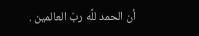أن الحمد للَّه ربّ العالمين .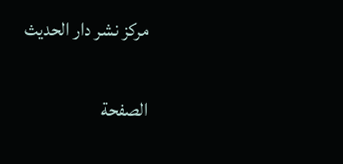مركز نشر دار الحديث

الصفحة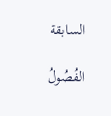السابقة

الفُصُولُ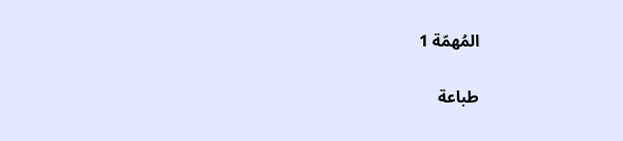المُهمّة 1

طباعة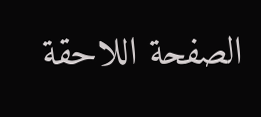الصفحة اللاحقة